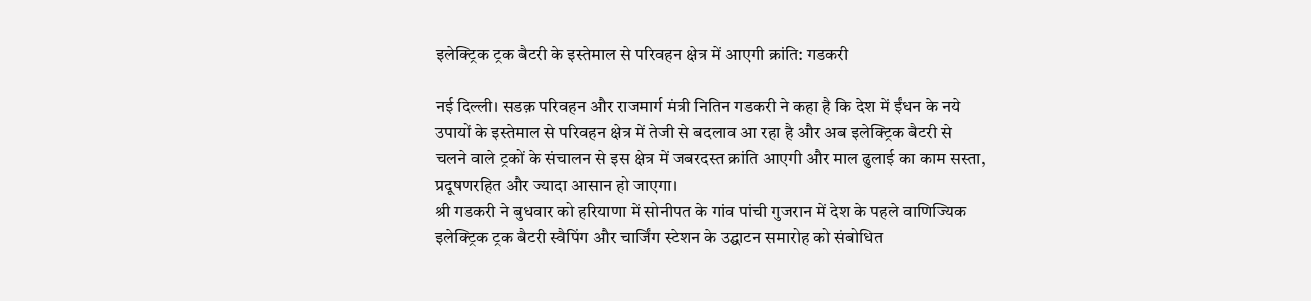इलेक्ट्रिक ट्रक बैटरी के इस्तेमाल से परिवहन क्षेत्र में आएगी क्रांति: गडकरी

नई दिल्ली। सडक़ परिवहन और राजमार्ग मंत्री नितिन गडकरी ने कहा है कि देश में ईंधन के नये उपायों के इस्तेमाल से परिवहन क्षेत्र में तेजी से बदलाव आ रहा है और अब इलेक्ट्रिक बैटरी से चलने वाले ट्रकों के संचालन से इस क्षेत्र में जबरदस्त क्रांति आएगी और माल ढुलाई का काम सस्ता, प्रदूषणरहित और ज्यादा आसान हो जाएगा।
श्री गडकरी ने बुधवार को हरियाणा में सोनीपत के गांव पांची गुजरान में देश के पहले वाणिज्यिक इलेक्ट्रिक ट्रक बैटरी स्वैपिंग और चार्जिंग स्टेशन के उद्घाटन समारोह को संबोधित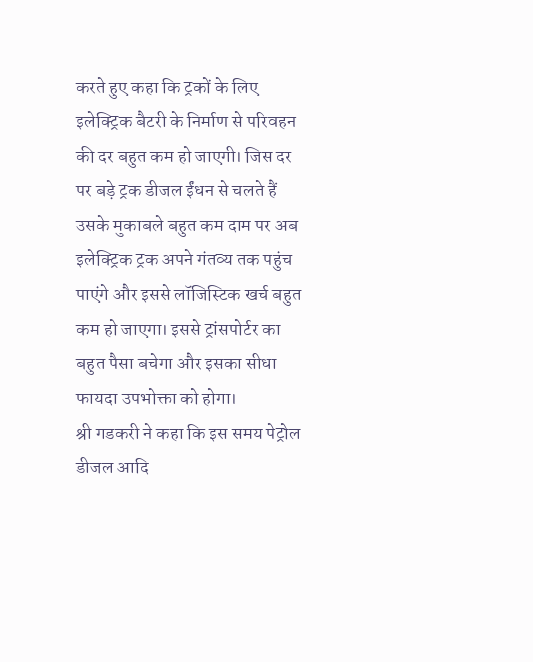करते हुए कहा कि ट्रकों के लिए इलेक्ट्रिक बैटरी के निर्माण से परिवहन की दर बहुत कम हो जाएगी। जिस दर पर बड़े ट्रक डीजल ईंधन से चलते हैं उसके मुकाबले बहुत कम दाम पर अब इलेक्ट्रिक ट्रक अपने गंतव्य तक पहुंच पाएंगे और इससे लॉजिस्टिक खर्च बहुत कम हो जाएगा। इससे ट्रांसपोर्टर का बहुत पैसा बचेगा और इसका सीधा फायदा उपभोक्ता को होगा।
श्री गडकरी ने कहा कि इस समय पेट्रोल डीजल आदि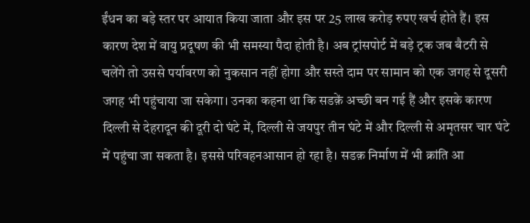ईंधन का बड़े स्तर पर आयात किया जाता और इस पर 25 लाख करोड़ रुपए खर्च होते हैं। इस कारण देश में वायु प्रदूषण की भी समस्या पैदा होती है। अब ट्रांसपोर्ट में बड़े ट्रक जब बैटरी से चलेंगे तो उससे पर्यावरण को नुकसान नहीं होगा और सस्ते दाम पर सामान को एक जगह से दूसरी जगह भी पहुंचाया जा सकेगा। उनका कहना था कि सडक़ें अच्छी बन गई हैं और इसके कारण दिल्ली से देहरादून की दूरी दो घंटे में, दिल्ली से जयपुर तीन घंटे में और दिल्ली से अमृतसर चार घंटे में पहुंचा जा सकता है। इससे परिवहनआसान हो रहा है। सडक़ निर्माण में भी क्रांति आ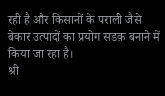रही है और किसानों के पराली जैसे बेकार उत्पादों का प्रयोग सडक़ बनाने में किया जा रहा है।
श्री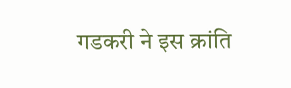गडकरी ने इस क्रांति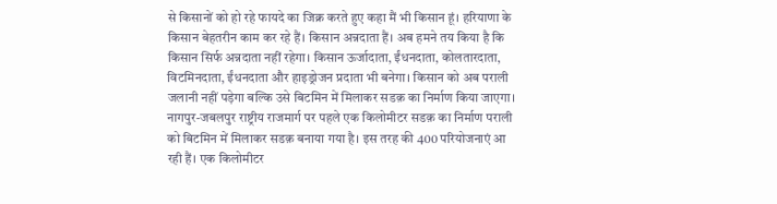से किसानों को हो रहे फायदे का जिक्र करते हुए कहा मैं भी किसान हूं। हरियाणा के किसान बेहतरीन काम कर रहे हैं। किसान अन्नदाता हैं। अब हमने तय किया है कि किसान सिर्फ अन्नदाता नहीं रहेगा। किसान ऊर्जादाता, ईंधनदाता, कोलतारदाता, विटमिनदाता, ईंधनदाता और हाइड्रोजन प्रदाता भी बनेगा। किसान को अब पराली जलानी नहीं पड़ेगा बल्कि उसे बिटमिन में मिलाकर सडक़ का निर्माण किया जाएगा। नागपुर-जबलपुर राष्ट्रीय राजमार्ग पर पहले एक किलोमीटर सडक़ का निर्माण पराली को बिटमिन में मिलाकर सडक़ बनाया गया है। इस तरह की 400 परियोजनाएं आ रही हैं। एक किलोमीटर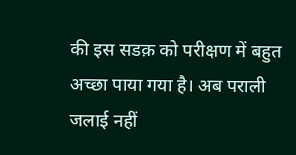की इस सडक़ को परीक्षण में बहुत अच्छा पाया गया है। अब पराली जलाई नहीं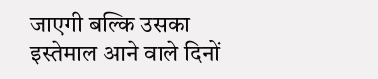जाएगी बल्कि उसका इस्तेमाल आने वाले दिनों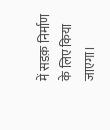में सडक़ निर्माण के लिए किया जाएगा।